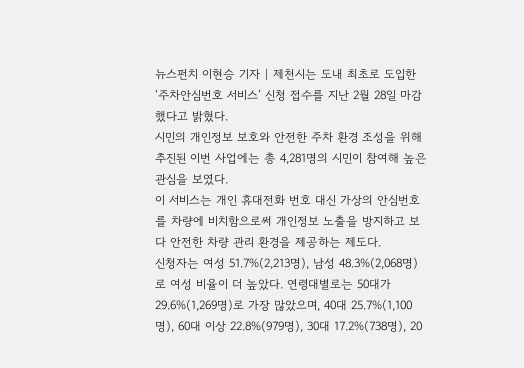뉴스펀치 이현승 기자 | 제천시는 도내 최초로 도입한 ‘주차안심번호 서비스’ 신청 접수를 지난 2월 28일 마감했다고 밝혔다.
시민의 개인정보 보호와 안전한 주차 환경 조성을 위해 추진된 이번 사업에는 총 4,281명의 시민이 참여해 높은 관심을 보였다.
이 서비스는 개인 휴대전화 번호 대신 가상의 안심번호를 차량에 비치함으로써 개인정보 노출을 방지하고 보다 안전한 차량 관리 환경을 제공하는 제도다.
신청자는 여성 51.7%(2,213명), 남성 48.3%(2,068명)로 여성 비율이 더 높았다. 연령대별로는 50대가 29.6%(1,269명)로 가장 많았으며, 40대 25.7%(1,100명), 60대 이상 22.8%(979명), 30대 17.2%(738명), 20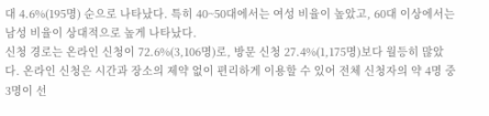대 4.6%(195명) 순으로 나타났다. 특히 40~50대에서는 여성 비율이 높았고, 60대 이상에서는 남성 비율이 상대적으로 높게 나타났다.
신청 경로는 온라인 신청이 72.6%(3,106명)로, 방문 신청 27.4%(1,175명)보다 월등히 많았다. 온라인 신청은 시간과 장소의 제약 없이 편리하게 이용할 수 있어 전체 신청자의 약 4명 중 3명이 선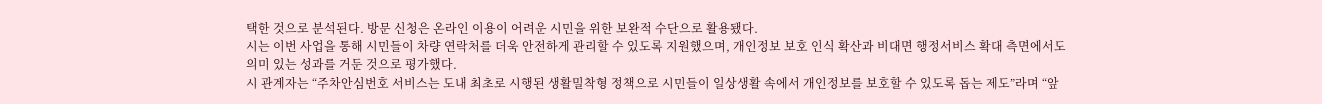택한 것으로 분석된다. 방문 신청은 온라인 이용이 어려운 시민을 위한 보완적 수단으로 활용됐다.
시는 이번 사업을 통해 시민들이 차량 연락처를 더욱 안전하게 관리할 수 있도록 지원했으며, 개인정보 보호 인식 확산과 비대면 행정서비스 확대 측면에서도 의미 있는 성과를 거둔 것으로 평가했다.
시 관계자는 “주차안심번호 서비스는 도내 최초로 시행된 생활밀착형 정책으로 시민들이 일상생활 속에서 개인정보를 보호할 수 있도록 돕는 제도”라며 “앞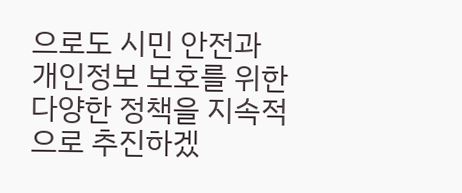으로도 시민 안전과 개인정보 보호를 위한 다양한 정책을 지속적으로 추진하겠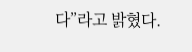다”라고 밝혔다.